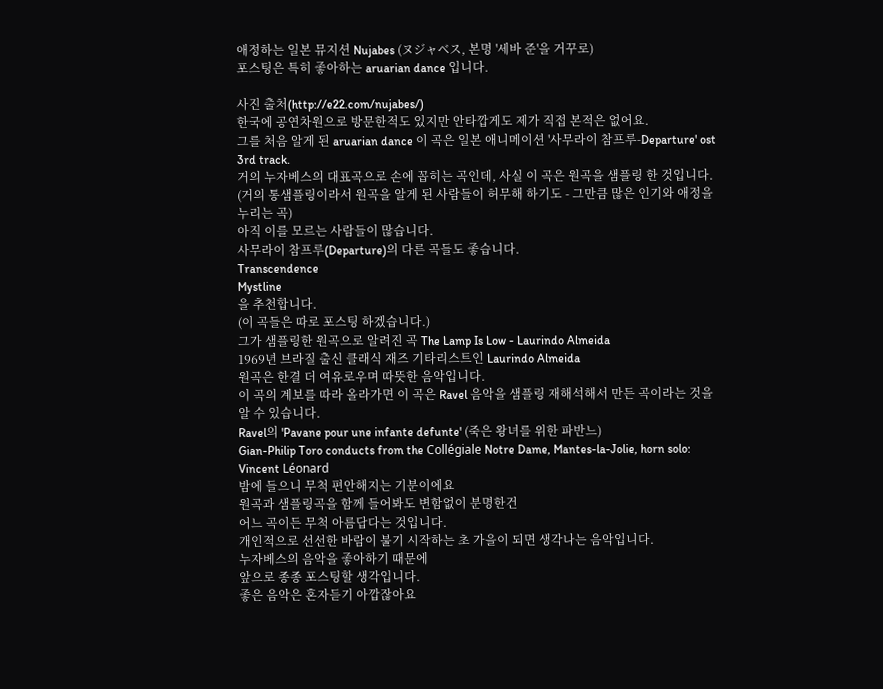애정하는 일본 뮤지션 Nujabes (ヌジャベス, 본명 '세바 준'을 거꾸로)
포스팅은 특히 좋아하는 aruarian dance 입니다.

사진 출처(http://e22.com/nujabes/)
한국에 공연차원으로 방문한적도 있지만 안타깝게도 제가 직접 본적은 없어요.
그를 처음 알게 된 aruarian dance 이 곡은 일본 애니메이션 '사무라이 참프루-Departure' ost 3rd track.
거의 누자베스의 대표곡으로 손에 꼽히는 곡인데, 사실 이 곡은 원곡을 샘플링 한 것입니다.
(거의 통샘플링이라서 원곡을 알게 된 사람들이 허무해 하기도 - 그만큼 많은 인기와 애정을 누리는 곡)
아직 이를 모르는 사람들이 많습니다.
사무라이 참프루(Departure)의 다른 곡들도 좋습니다.
Transcendence
Mystline
을 추천합니다.
(이 곡들은 따로 포스팅 하겠습니다.)
그가 샘플링한 원곡으로 알려진 곡 The Lamp Is Low - Laurindo Almeida
1969년 브라질 출신 클래식 재즈 기타리스트인 Laurindo Almeida
원곡은 한결 더 여유로우며 따뜻한 음악입니다.
이 곡의 계보를 따라 올라가면 이 곡은 Ravel 음악을 샘플링 재해석해서 만든 곡이라는 것을 알 수 있습니다.
Ravel의 'Pavane pour une infante defunte' (죽은 왕녀를 위한 파반느)
Gian-Philip Toro conducts from the Collégiale Notre Dame, Mantes-la-Jolie, horn solo: Vincent Léonard
밤에 들으니 무척 편안해지는 기분이에요
원곡과 샘플링곡을 함께 들어봐도 변함없이 분명한건
어느 곡이든 무척 아름답다는 것입니다.
개인적으로 선선한 바람이 불기 시작하는 초 가을이 되면 생각나는 음악입니다.
누자베스의 음악을 좋아하기 때문에
앞으로 종종 포스팅할 생각입니다.
좋은 음악은 혼자듣기 아깝잖아요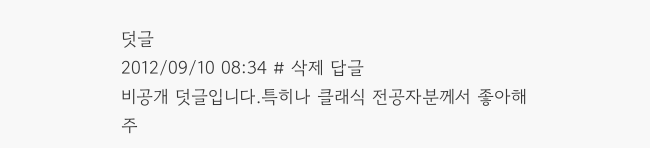덧글
2012/09/10 08:34 # 삭제 답글
비공개 덧글입니다.특히나 클래식 전공자분께서 좋아해주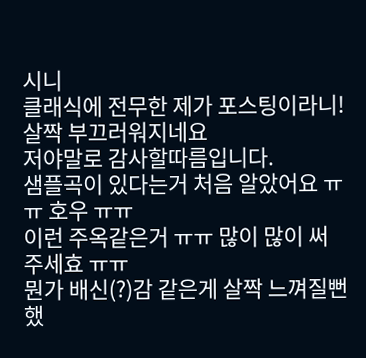시니
클래식에 전무한 제가 포스팅이라니! 살짝 부끄러워지네요
저야말로 감사할따름입니다.
샘플곡이 있다는거 처음 알았어요 ㅠㅠ 호우 ㅠㅠ
이런 주옥같은거 ㅠㅠ 많이 많이 써주세효 ㅠㅠ
뭔가 배신(?)감 같은게 살짝 느껴질뻔 했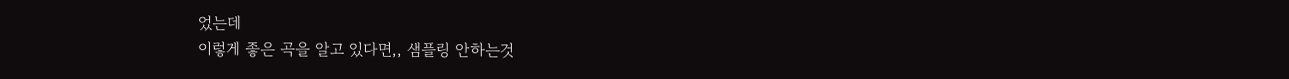었는데
이렇게 좋은 곡을 알고 있다면,, 샘플링 안하는것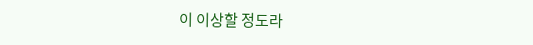이 이상할 정도라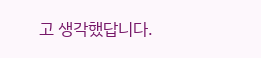고 생각했답니다.